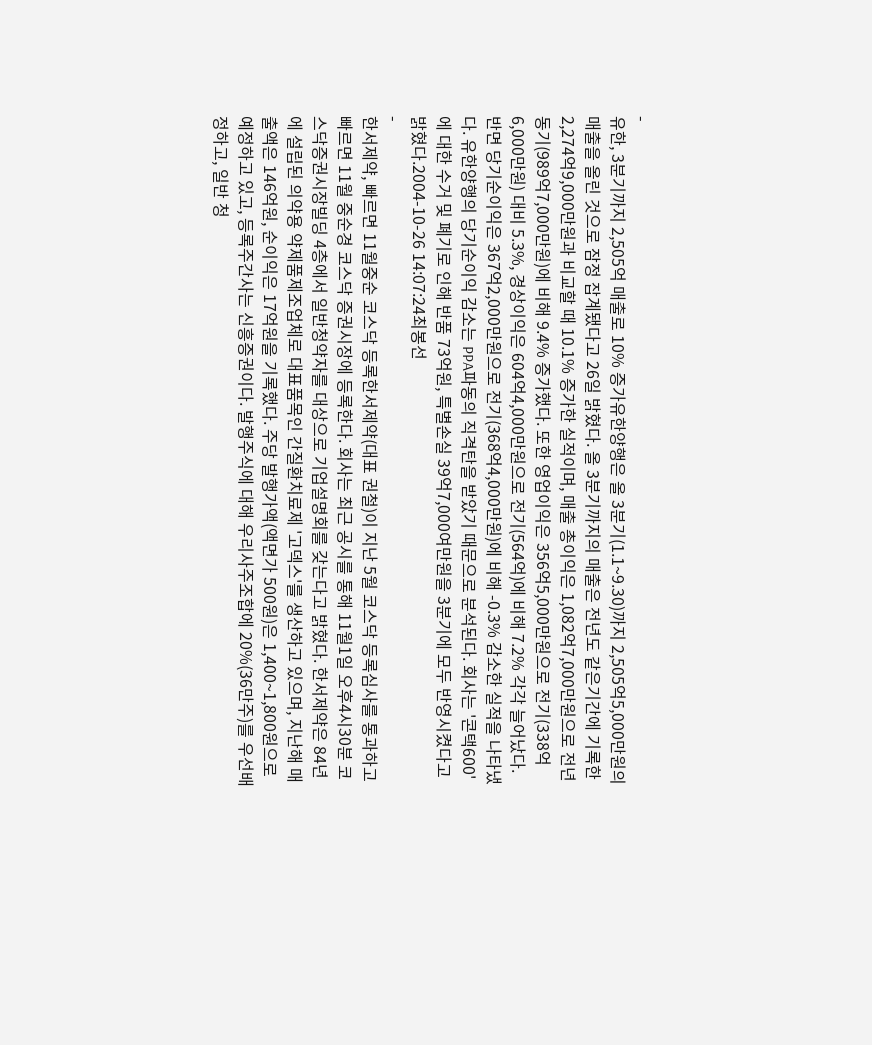-
유한, 3분기까지 2,505억 매출로 10% 증가유한양행은 올 3분기(1.1~9.30)까지 2,505억5,000만원의 매출을 올린 것으로 잠정 잡계됐다고 26일 밝혔다. 올 3분기까지의 매출은 전년도 같은기간에 기록한 2,274억9,000만원과 비교할 때 10.1% 증가한 실적이며, 매출 총이익은 1,082억7,000만원으로 전년동기(989억7,000만원)에 비해 9.4% 증가했다. 또한 영업이익은 356억5,000만원으로 전기(338억6,000만원) 대비 5.3%, 경상이익은 604억4,000만원으로 전기(564억)에 비해 7.2% 각각 늘어났다. 반면 당기순이익은 367억2,000만원으로 전기(368억4,000만원)에 비해 -0.3% 감소한 실적을 나타냈다. 유한양행의 당기순이익 감소는 PPA파동의 직격탄을 받았기 때문으로 분석된다. 회사는 '콘택600'에 대한 수거 및 폐기로 인해 반품 73억원, 특별손실 39억7,000여만원을 3분기에 모두 반영시켰다고 밝혔다.2004-10-26 14:07:24최봉선
-
한서제약, 빠르면 11월중순 코스닥 등록한서제약(대표 권철)이 지난 5월 코스닥 등록심사를 통과하고 빠르면 11월 중순경 코스닥 증권시장에 등록한다. 회사는 최근 공시를 통해 11월1일 오후4시30분 코스닥증권시장빌딩 4층에서 일반청약자를 대상으로 기업설명회를 갖는다고 밝혔다. 한서제약은 84년에 설립된 의약용 약제품제조업체로 대표품목인 간질환치료제 '고덱스'를 생산하고 있으며, 지난해 매출액은 146억원, 순이익은 17억원을 기록했다. 주당 발행가액(액면가 500원)은 1,400~1,800원으로 예정하고 있고, 등록주간사는 신흥증권이다. 발행주식에 대해 우리사주조합에 20%(36만주)를 우선배정하고, 일반 청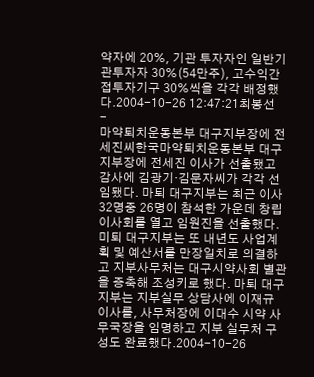약자에 20%, 기관 투자자인 일반기관투자자 30%(54만주), 고수익간접투자기구 30%씩을 각각 배정했다.2004-10-26 12:47:21최봉선
-
마약퇴치운동본부 대구지부장에 전세진씨한국마약퇴치운동본부 대구지부장에 전세진 이사가 선출됐고 감사에 김광기·김문자씨가 각각 선임됐다. 마퇴 대구지부는 최근 이사 32명중 26명이 참석한 가운데 창립이사회를 열고 임원진을 선출했다. 미퇴 대구지부는 또 내년도 사업계획 및 예산서를 만장일치로 의결하고 지부사무처는 대구시약사회 별관을 증축해 조성키로 했다. 마퇴 대구지부는 지부실무 상담사에 이재규 이사를, 사무처장에 이대수 시약 사무국장을 임명하고 지부 실무처 구성도 완료했다.2004-10-26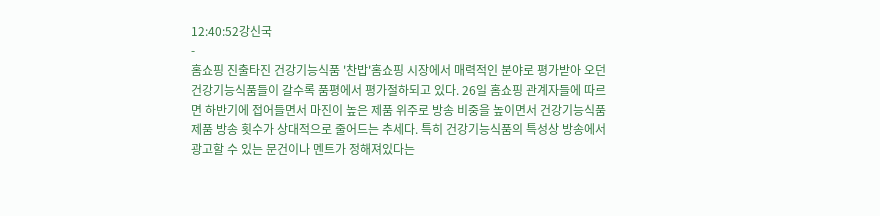12:40:52강신국
-
홈쇼핑 진출타진 건강기능식품 '찬밥'홈쇼핑 시장에서 매력적인 분야로 평가받아 오던 건강기능식품들이 갈수록 품평에서 평가절하되고 있다. 26일 홈쇼핑 관계자들에 따르면 하반기에 접어들면서 마진이 높은 제품 위주로 방송 비중을 높이면서 건강기능식품 제품 방송 횟수가 상대적으로 줄어드는 추세다. 특히 건강기능식품의 특성상 방송에서 광고할 수 있는 문건이나 멘트가 정해져있다는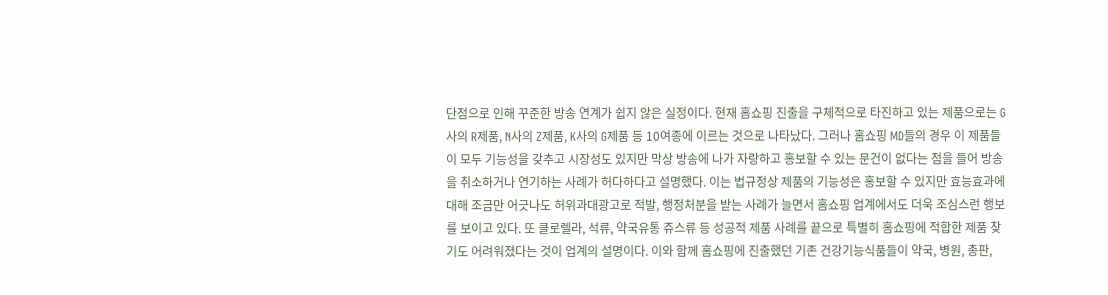단점으로 인해 꾸준한 방송 연계가 쉽지 않은 실정이다. 현재 홈쇼핑 진출을 구체적으로 타진하고 있는 제품으로는 G사의 R제품, N사의 Z제품, K사의 G제품 등 10여종에 이르는 것으로 나타났다. 그러나 홈쇼핑 MD들의 경우 이 제품들이 모두 기능성을 갖추고 시장성도 있지만 막상 방송에 나가 자랑하고 홍보할 수 있는 문건이 없다는 점을 들어 방송을 취소하거나 연기하는 사례가 허다하다고 설명했다. 이는 법규정상 제품의 기능성은 홍보할 수 있지만 효능효과에 대해 조금만 어긋나도 허위과대광고로 적발, 행정처분을 받는 사례가 늘면서 홈쇼핑 업계에서도 더욱 조심스런 행보를 보이고 있다. 또 클로렐라, 석류, 약국유통 쥬스류 등 성공적 제품 사례를 끝으로 특별히 홈쇼핑에 적합한 제품 찾기도 어려워졌다는 것이 업계의 설명이다. 이와 함께 홈쇼핑에 진출했던 기존 건강기능식품들이 약국, 병원, 총판,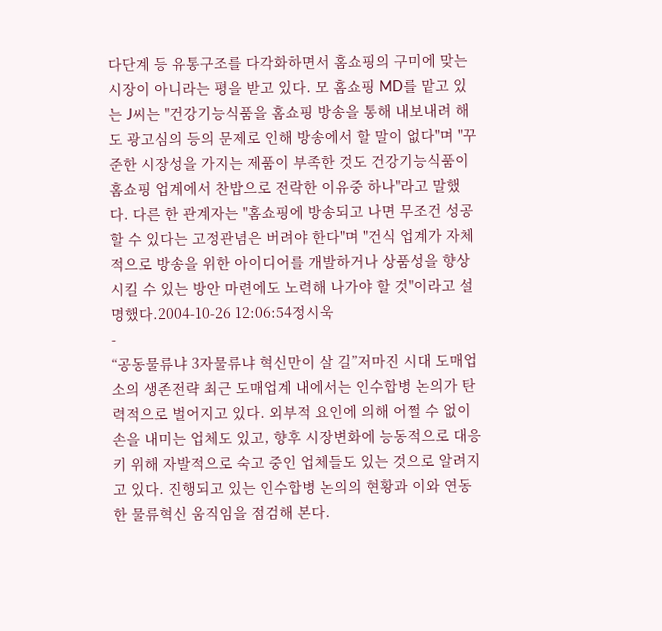다단계 등 유통구조를 다각화하면서 홈쇼핑의 구미에 맞는 시장이 아니라는 평을 받고 있다. 모 홈쇼핑 MD를 맡고 있는 J씨는 "건강기능식품을 홈쇼핑 방송을 통해 내보내려 해도 광고심의 등의 문제로 인해 방송에서 할 말이 없다"며 "꾸준한 시장성을 가지는 제품이 부족한 것도 건강기능식품이 홈쇼핑 업계에서 찬밥으로 전락한 이유중 하나"라고 말했다. 다른 한 관계자는 "홈쇼핑에 방송되고 나면 무조건 성공할 수 있다는 고정관념은 버려야 한다"며 "건식 업계가 자체적으로 방송을 위한 아이디어를 개발하거나 상품성을 향상시킬 수 있는 방안 마련에도 노력해 나가야 할 것"이라고 설명했다.2004-10-26 12:06:54정시욱
-
“공동물류냐 3자물류냐 혁신만이 살 길”저마진 시대 도매업소의 생존전략 최근 도매업계 내에서는 인수합병 논의가 탄력적으로 벌어지고 있다. 외부적 요인에 의해 어쩔 수 없이 손을 내미는 업체도 있고, 향후 시장변화에 능동적으로 대응키 위해 자발적으로 숙고 중인 업체들도 있는 것으로 알려지고 있다. 진행되고 있는 인수합병 논의의 현황과 이와 연동한 물류혁신 움직임을 점검해 본다.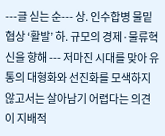---글 싣는 순--- 상. 인수합병 물밑협상 ‘활발’ 하. 규모의 경제·물류혁신을 향해 --- 저마진 시대를 맞아 유통의 대형화와 선진화를 모색하지 않고서는 살아남기 어렵다는 의견이 지배적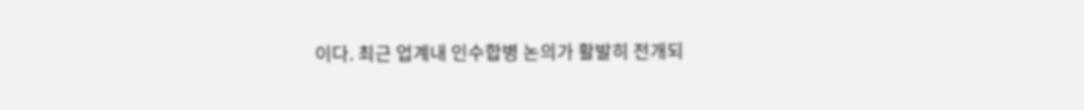이다. 최근 업계내 인수합병 논의가 활발히 전개되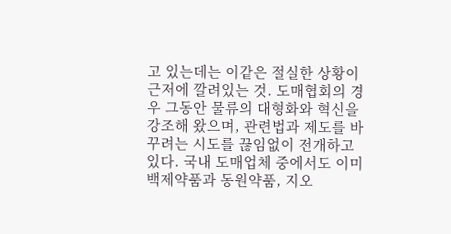고 있는데는 이같은 절실한 상황이 근저에 깔려있는 것. 도매협회의 경우 그동안 물류의 대형화와 혁신을 강조해 왔으며, 관련법과 제도를 바꾸려는 시도를 끊임없이 전개하고 있다. 국내 도매업체 중에서도 이미 백제약품과 동원약품, 지오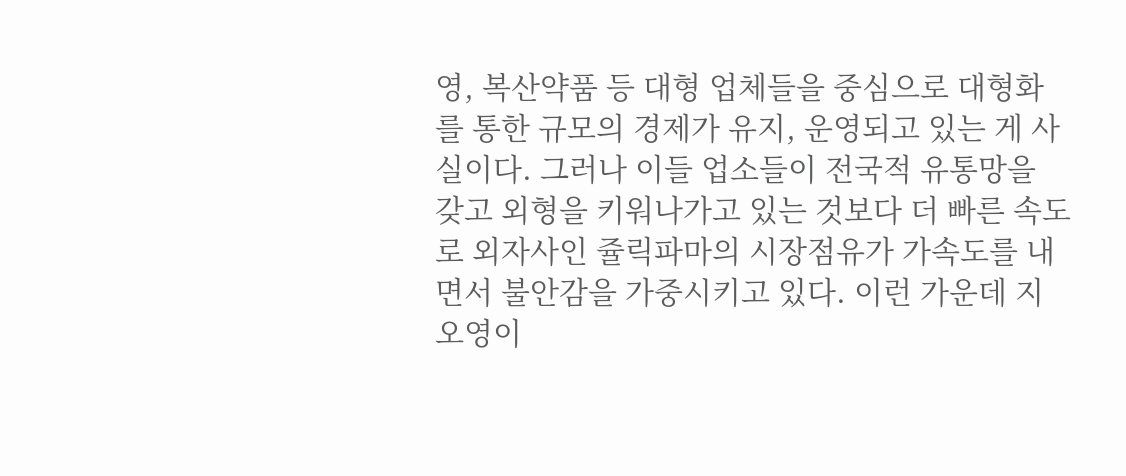영, 복산약품 등 대형 업체들을 중심으로 대형화를 통한 규모의 경제가 유지, 운영되고 있는 게 사실이다. 그러나 이들 업소들이 전국적 유통망을 갖고 외형을 키워나가고 있는 것보다 더 빠른 속도로 외자사인 쥴릭파마의 시장점유가 가속도를 내면서 불안감을 가중시키고 있다. 이런 가운데 지오영이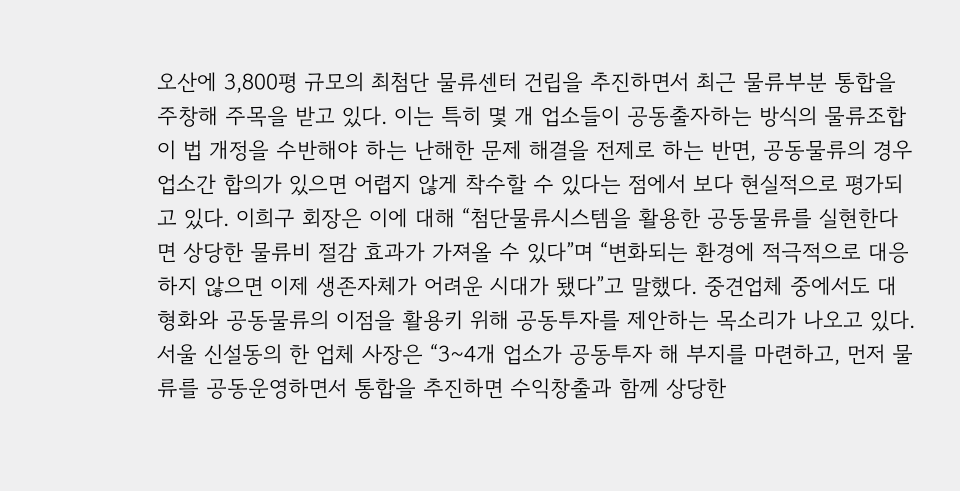오산에 3,800평 규모의 최첨단 물류센터 건립을 추진하면서 최근 물류부분 통합을 주창해 주목을 받고 있다. 이는 특히 몇 개 업소들이 공동출자하는 방식의 물류조합이 법 개정을 수반해야 하는 난해한 문제 해결을 전제로 하는 반면, 공동물류의 경우 업소간 합의가 있으면 어렵지 않게 착수할 수 있다는 점에서 보다 현실적으로 평가되고 있다. 이희구 회장은 이에 대해 “첨단물류시스템을 활용한 공동물류를 실현한다면 상당한 물류비 절감 효과가 가져올 수 있다”며 “변화되는 환경에 적극적으로 대응하지 않으면 이제 생존자체가 어려운 시대가 됐다”고 말했다. 중견업체 중에서도 대형화와 공동물류의 이점을 활용키 위해 공동투자를 제안하는 목소리가 나오고 있다. 서울 신설동의 한 업체 사장은 “3~4개 업소가 공동투자 해 부지를 마련하고, 먼저 물류를 공동운영하면서 통합을 추진하면 수익창출과 함께 상당한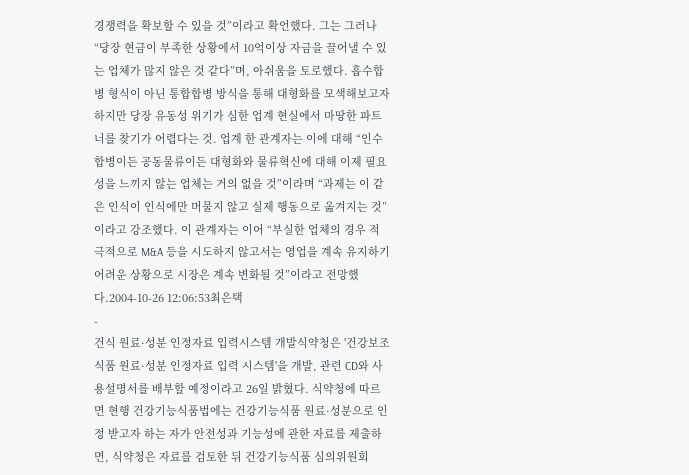경쟁력을 확보할 수 있을 것”이라고 확언했다. 그는 그러나 “당장 현금이 부족한 상황에서 10억이상 자금을 끌어낼 수 있는 업체가 많지 않은 것 같다”며, 아쉬움을 토로했다. 흡수합병 형식이 아닌 통합합병 방식을 통해 대형화를 모색해보고자 하지만 당장 유동성 위기가 심한 업계 현실에서 마땅한 파트너를 찾기가 어렵다는 것. 업계 한 관계자는 이에 대해 “인수합병이든 공동물류이든 대형화와 물류혁신에 대해 이제 필요성을 느끼지 않는 업체는 거의 없을 것”이라며 “과제는 이 같은 인식이 인식에만 머물지 않고 실제 행동으로 옮겨지는 것”이라고 강조했다. 이 관계자는 이어 “부실한 업체의 경우 적극적으로 M&A 등을 시도하지 않고서는 영업을 계속 유지하기 어려운 상황으로 시장은 계속 변화될 것”이라고 전망했다.2004-10-26 12:06:53최은택
-
건식 원료·성분 인정자료 입력시스템 개발식약청은 '건강보조식품 원료·성분 인정자료 입력 시스템'을 개발, 관련 CD와 사용설명서를 배부할 예정이라고 26일 밝혔다. 식약청에 따르면 현행 건강기능식품법에는 건강기능식품 원료·성분으로 인정 받고자 하는 자가 안전성과 기능성에 관한 자료를 제출하면, 식약청은 자료를 검토한 뒤 건강기능식품 심의위원회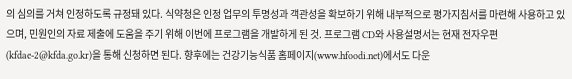의 심의를 거쳐 인정하도록 규정돼 있다. 식약청은 인정 업무의 투명성과 객관성을 확보하기 위해 내부적으로 평가지침서를 마련해 사용하고 있으며, 민원인의 자료 제출에 도움을 주기 위해 이번에 프로그램을 개발하게 된 것. 프로그램 CD와 사용설명서는 현재 전자우편(kfdae-2@kfda.go.kr)을 통해 신청하면 된다. 향후에는 건강기능식품 홈페이지(www.hfoodi.net)에서도 다운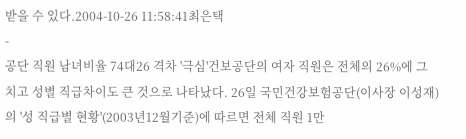받을 수 있다.2004-10-26 11:58:41최은택
-
공단 직원 남녀비율 74대26 격차 '극심'건보공단의 여자 직원은 전체의 26%에 그치고 성별 직급차이도 큰 것으로 나타났다. 26일 국민건강보험공단(이사장 이성재)의 '성 직급별 현황'(2003년12월기준)에 따르면 전체 직원 1만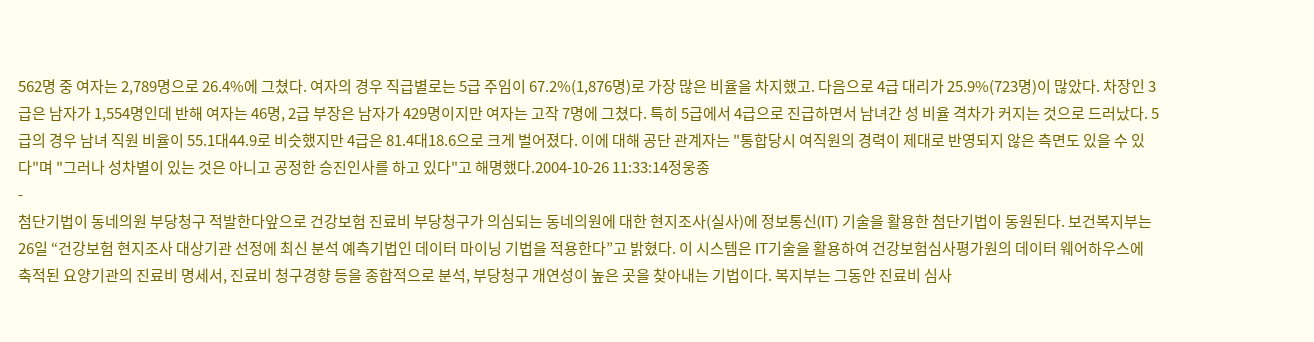562명 중 여자는 2,789명으로 26.4%에 그쳤다. 여자의 경우 직급별로는 5급 주임이 67.2%(1,876명)로 가장 많은 비율을 차지했고. 다음으로 4급 대리가 25.9%(723명)이 많았다. 차장인 3급은 남자가 1,554명인데 반해 여자는 46명, 2급 부장은 남자가 429명이지만 여자는 고작 7명에 그쳤다. 특히 5급에서 4급으로 진급하면서 남녀간 성 비율 격차가 커지는 것으로 드러났다. 5급의 경우 남녀 직원 비율이 55.1대44.9로 비슷했지만 4급은 81.4대18.6으로 크게 벌어졌다. 이에 대해 공단 관계자는 "통합당시 여직원의 경력이 제대로 반영되지 않은 측면도 있을 수 있다"며 "그러나 성차별이 있는 것은 아니고 공정한 승진인사를 하고 있다"고 해명했다.2004-10-26 11:33:14정웅종
-
첨단기법이 동네의원 부당청구 적발한다앞으로 건강보험 진료비 부당청구가 의심되는 동네의원에 대한 현지조사(실사)에 정보통신(IT) 기술을 활용한 첨단기법이 동원된다. 보건복지부는 26일 “건강보험 현지조사 대상기관 선정에 최신 분석 예측기법인 데이터 마이닝 기법을 적용한다”고 밝혔다. 이 시스템은 IT기술을 활용하여 건강보험심사평가원의 데이터 웨어하우스에 축적된 요양기관의 진료비 명세서, 진료비 청구경향 등을 종합적으로 분석, 부당청구 개연성이 높은 곳을 찾아내는 기법이다. 복지부는 그동안 진료비 심사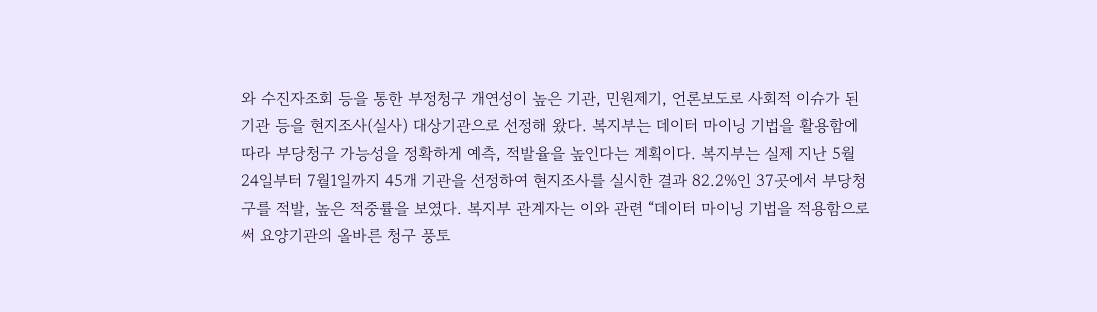와 수진자조회 등을 통한 부정청구 개연성이 높은 기관, 민원제기, 언론보도로 사회적 이슈가 된 기관 등을 현지조사(실사) 대상기관으로 선정해 왔다. 복지부는 데이터 마이닝 기법을 활용함에 따라 부당청구 가능성을 정확하게 예측, 적발율을 높인다는 계획이다. 복지부는 실제 지난 5월24일부터 7월1일까지 45개 기관을 선정하여 현지조사를 실시한 결과 82.2%인 37곳에서 부당청구를 적발, 높은 적중률을 보였다. 복지부 관계자는 이와 관련 “데이터 마이닝 기법을 적용함으로써 요양기관의 올바른 청구 풍토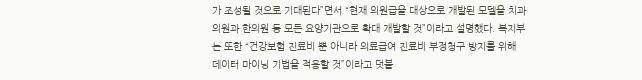가 조성될 것으로 기대된다”면서 “현재 의원급을 대상으로 개발된 모델을 치과의원과 한의원 등 모든 요양기관으로 확대 개발할 것”이라고 설명했다. 복지부는 또한 “건강보험 진료비 뿐 아니라 의료급여 진료비 부정청구 방지를 위해 데이터 마이닝 기법을 적용할 것”이라고 덧붙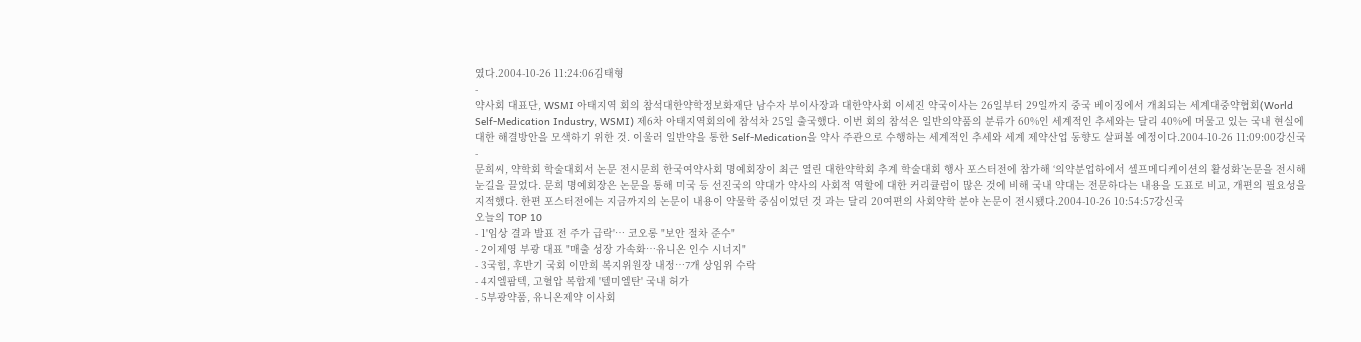였다.2004-10-26 11:24:06김태형
-
약사회 대표단, WSMI 아태지역 회의 참석대한약학정보화재단 남수자 부이사장과 대한약사회 이세진 약국이사는 26일부터 29일까지 중국 베이징에서 개최되는 세계대중약협회(World Self-Medication Industry, WSMI) 제6차 아태지역회의에 참석차 25일 출국했다. 이번 회의 참석은 일반의약품의 분류가 60%인 세계적인 추세와는 달리 40%에 머물고 있는 국내 현실에 대한 해결방안을 모색하기 위한 것. 이울러 일반약을 통한 Self-Medication을 약사 주관으로 수행하는 세계적인 추세와 세계 제약산업 동향도 살펴볼 예정이다.2004-10-26 11:09:00강신국
-
문희씨, 약학회 학술대회서 논문 전시문희 한국여약사회 명예회장이 최근 열린 대한약학회 추계 학술대회 행사 포스터전에 참가해 ‘의약분업하에서 셀프메디케이션의 활성화’논문을 전시해 눈길을 끌었다. 문희 명예회장은 논문을 통해 미국 등 선진국의 약대가 약사의 사회적 역할에 대한 커리큘럼이 많은 것에 비해 국내 약대는 전문하다는 내용을 도표로 비교, 개편의 필요성을 지적했다. 한편 포스터전에는 지금까지의 논문이 내용이 약물학 중심이었던 것 과는 달리 20여편의 사회약학 분야 논문이 전시됐다.2004-10-26 10:54:57강신국
오늘의 TOP 10
- 1'임상 결과 발표 전 주가 급락'… 코오롱 "보안 절차 준수"
- 2이제영 부광 대표 "매출 성장 가속화…유니온 인수 시너지"
- 3국힘, 후반기 국회 이만희 복지위원장 내정…7개 상임위 수락
- 4지엘팜텍, 고혈압 복합제 '텔미엘탄' 국내 허가
- 5부광약품, 유니온제약 이사회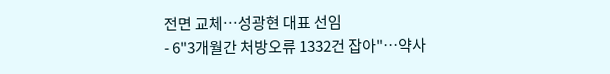전면 교체…성광현 대표 선임
- 6"3개월간 처방오류 1332건 잡아"…약사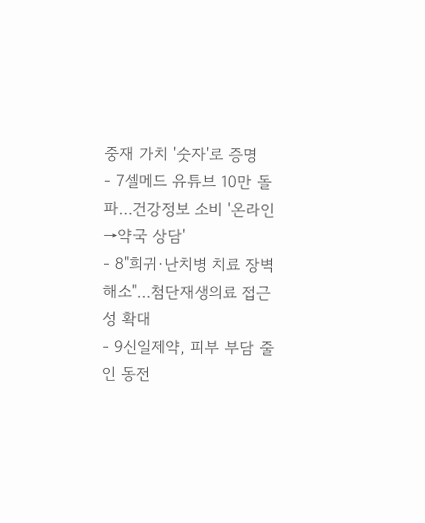중재 가치 '숫자'로 증명
- 7셀메드 유튜브 10만 돌파…건강정보 소비 '온라인→약국 상담'
- 8"희귀·난치병 치료 장벽 해소"…첨단재생의료 접근성 확대
- 9신일제약, 피부 부담 줄인 동전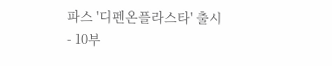파스 '디펜온플라스타' 출시
- 10부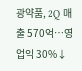광약품, 2Q 매출 570억…영업익 30%↓